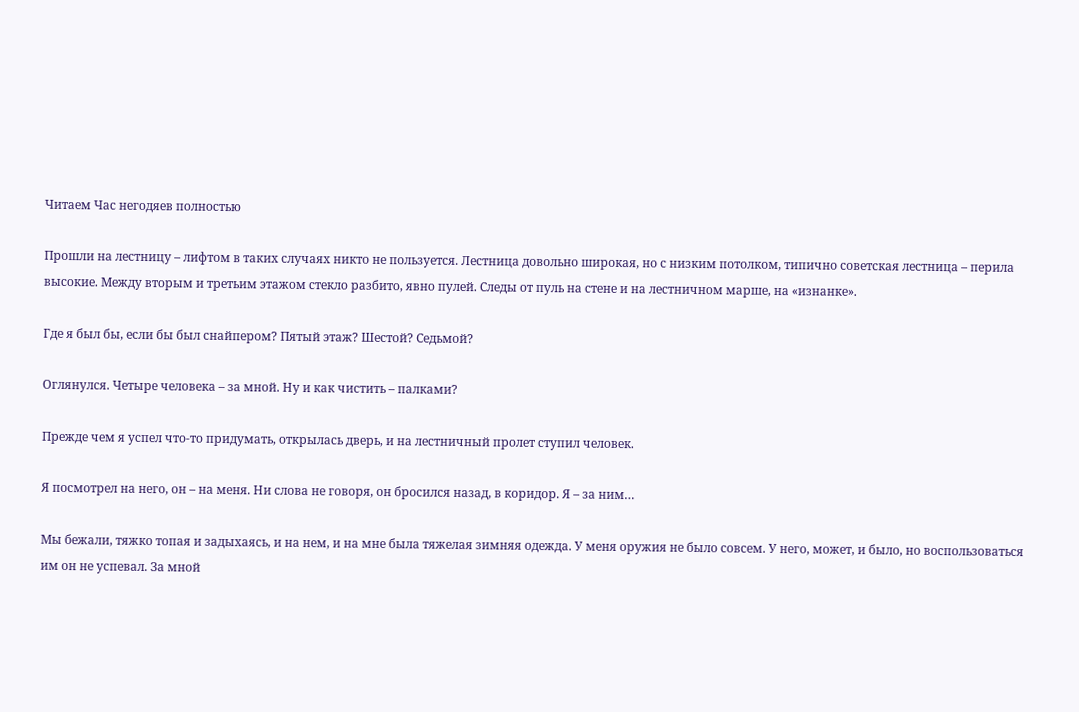Читаем Час негодяев полностью

Прошли на лестницу – лифтом в таких случаях никто не пользуется. Лестница довольно широкая, но с низким потолком, типично советская лестница – перила высокие. Между вторым и третьим этажом стекло разбито, явно пулей. Следы от пуль на стене и на лестничном марше, на «изнанке».

Где я был бы, если бы был снайпером? Пятый этаж? Шестой? Седьмой?

Оглянулся. Четыре человека – за мной. Ну и как чистить – палками?

Прежде чем я успел что-то придумать, открылась дверь, и на лестничный пролет ступил человек.

Я посмотрел на него, он – на меня. Ни слова не говоря, он бросился назад, в коридор. Я – за ним…

Мы бежали, тяжко топая и задыхаясь, и на нем, и на мне была тяжелая зимняя одежда. У меня оружия не было совсем. У него, может, и было, но воспользоваться им он не успевал. За мной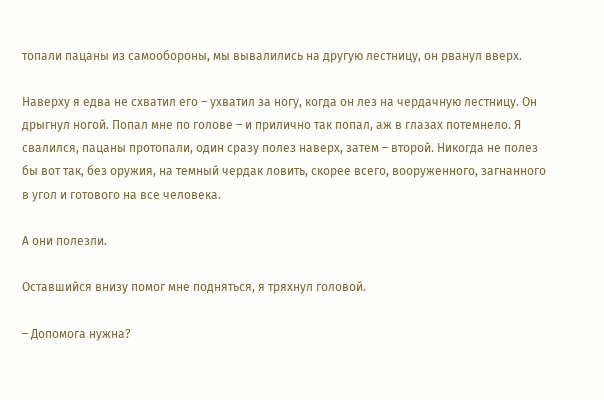топали пацаны из самообороны, мы вывалились на другую лестницу, он рванул вверх.

Наверху я едва не схватил его – ухватил за ногу, когда он лез на чердачную лестницу. Он дрыгнул ногой. Попал мне по голове – и прилично так попал, аж в глазах потемнело. Я свалился, пацаны протопали, один сразу полез наверх, затем – второй. Никогда не полез бы вот так, без оружия, на темный чердак ловить, скорее всего, вооруженного, загнанного в угол и готового на все человека.

А они полезли.

Оставшийся внизу помог мне подняться, я тряхнул головой.

– Допомога нужна?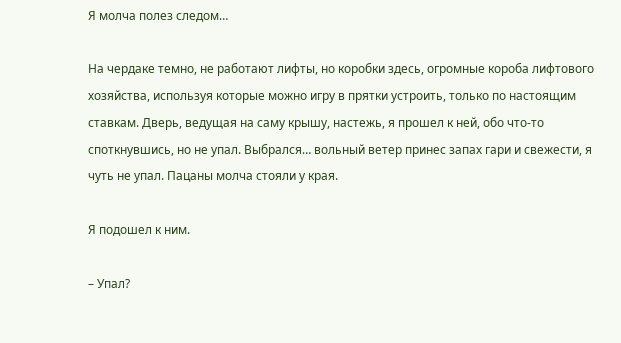Я молча полез следом…

На чердаке темно, не работают лифты, но коробки здесь, огромные короба лифтового хозяйства, используя которые можно игру в прятки устроить, только по настоящим ставкам. Дверь, ведущая на саму крышу, настежь, я прошел к ней, обо что-то споткнувшись, но не упал. Выбрался… вольный ветер принес запах гари и свежести, я чуть не упал. Пацаны молча стояли у края.

Я подошел к ним.

– Упал?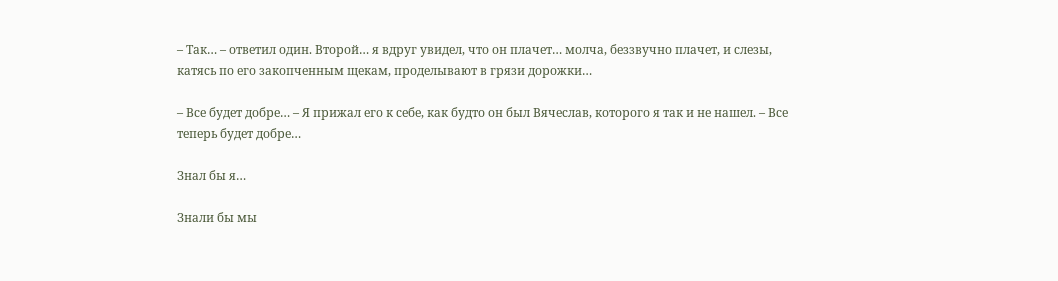– Так… – ответил один. Второй… я вдруг увидел, что он плачет… молча, беззвучно плачет, и слезы, катясь по его закопченным щекам, проделывают в грязи дорожки…

– Все будет добре… – Я прижал его к себе, как будто он был Вячеслав, которого я так и не нашел. – Все теперь будет добре…

Знал бы я…

Знали бы мы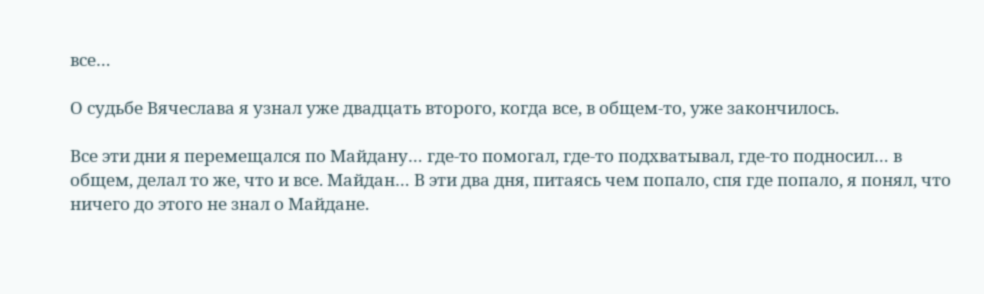все…

О судьбе Вячеслава я узнал уже двадцать второго, когда все, в общем-то, уже закончилось.

Все эти дни я перемещался по Майдану… где-то помогал, где-то подхватывал, где-то подносил… в общем, делал то же, что и все. Майдан… В эти два дня, питаясь чем попало, спя где попало, я понял, что ничего до этого не знал о Майдане.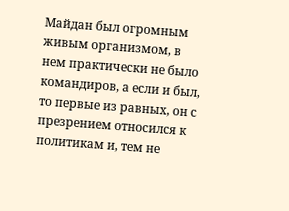Майдан был огромным живым организмом, в нем практически не было командиров, а если и был, то первые из равных, он с презрением относился к политикам и, тем не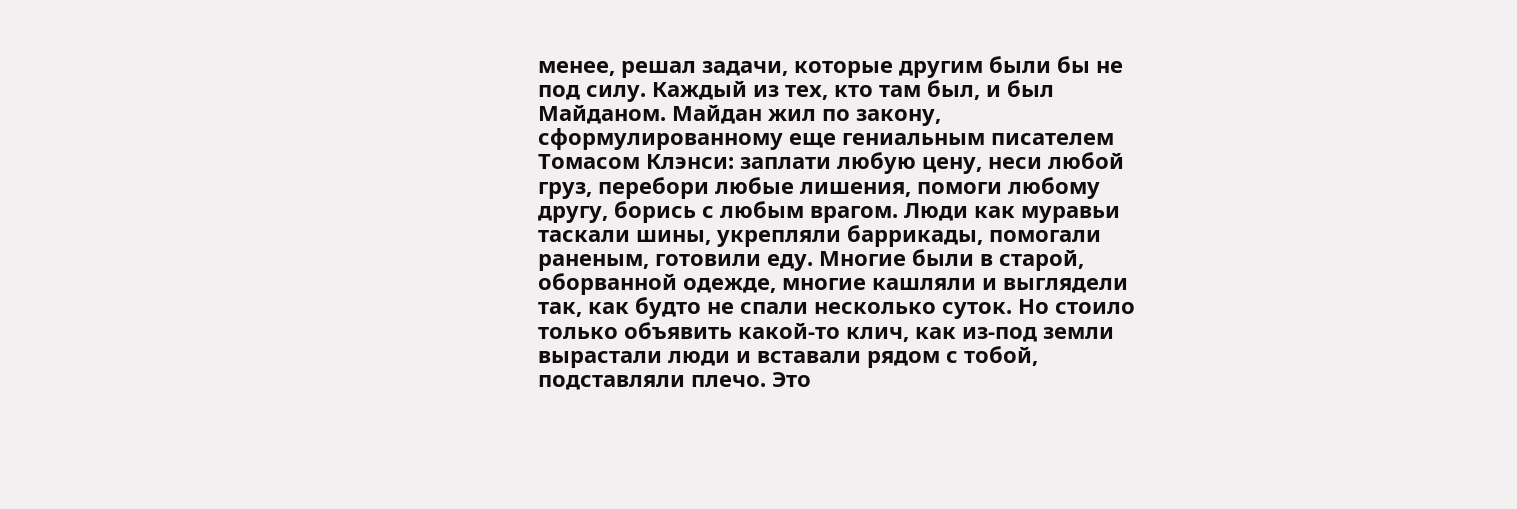менее, решал задачи, которые другим были бы не под силу. Каждый из тех, кто там был, и был Майданом. Майдан жил по закону, сформулированному еще гениальным писателем Томасом Клэнси: заплати любую цену, неси любой груз, перебори любые лишения, помоги любому другу, борись с любым врагом. Люди как муравьи таскали шины, укрепляли баррикады, помогали раненым, готовили еду. Многие были в старой, оборванной одежде, многие кашляли и выглядели так, как будто не спали несколько суток. Но стоило только объявить какой-то клич, как из-под земли вырастали люди и вставали рядом с тобой, подставляли плечо. Это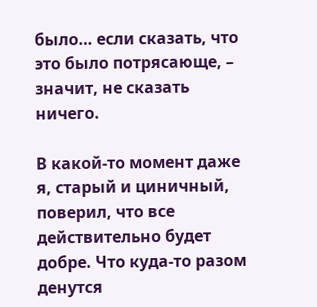было… если сказать, что это было потрясающе, – значит, не сказать ничего.

В какой-то момент даже я, старый и циничный, поверил, что все действительно будет добре. Что куда-то разом денутся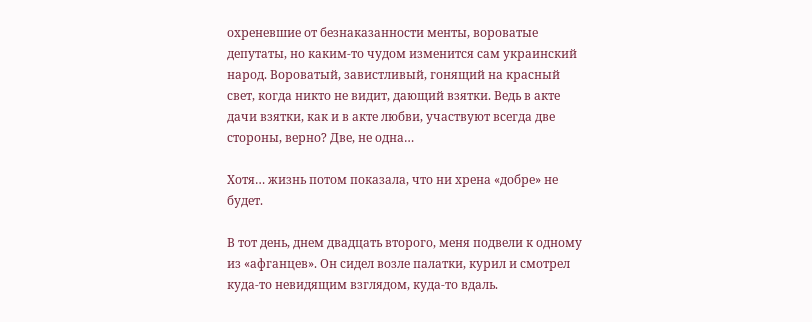охреневшие от безнаказанности менты, вороватые депутаты, но каким-то чудом изменится сам украинский народ. Вороватый, завистливый, гонящий на красный свет, когда никто не видит, дающий взятки. Ведь в акте дачи взятки, как и в акте любви, участвуют всегда две стороны, верно? Две, не одна…

Хотя… жизнь потом показала, что ни хрена «добре» не будет.

В тот день, днем двадцать второго, меня подвели к одному из «афганцев». Он сидел возле палатки, курил и смотрел куда-то невидящим взглядом, куда-то вдаль.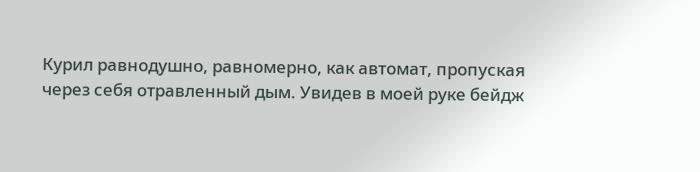Курил равнодушно, равномерно, как автомат, пропуская через себя отравленный дым. Увидев в моей руке бейдж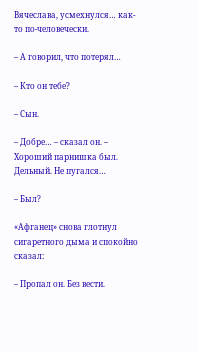Вячеслава, усмехнулся… как-то по-человечески.

– А говорил, что потерял…

– Кто он тебе?

– Сын.

– Добре… – сказал он. – Хороший парнишка был. Дельный. Не пугался…

– Был?

«Афганец» снова глотнул сигаретного дыма и спокойно сказал:

– Пропал он. Без вести.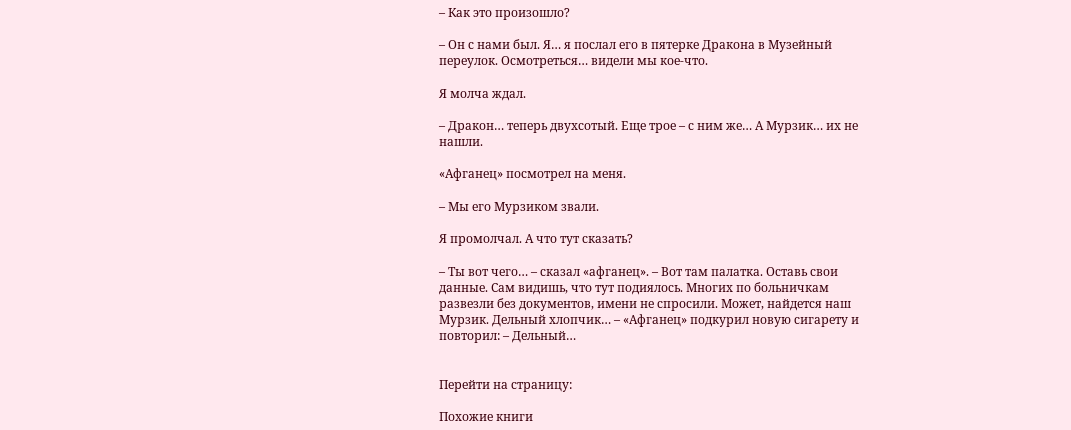– Как это произошло?

– Он с нами был. Я… я послал его в пятерке Дракона в Музейный переулок. Осмотреться… видели мы кое-что.

Я молча ждал.

– Дракон… теперь двухсотый. Еще трое – с ним же… А Мурзик… их не нашли.

«Афганец» посмотрел на меня.

– Мы его Мурзиком звали.

Я промолчал. А что тут сказать?

– Ты вот чего… – сказал «афганец». – Вот там палатка. Оставь свои данные. Сам видишь, что тут подиялось. Многих по больничкам развезли без документов, имени не спросили. Может, найдется наш Мурзик. Дельный хлопчик… – «Афганец» подкурил новую сигарету и повторил: – Дельный…


Перейти на страницу:

Похожие книги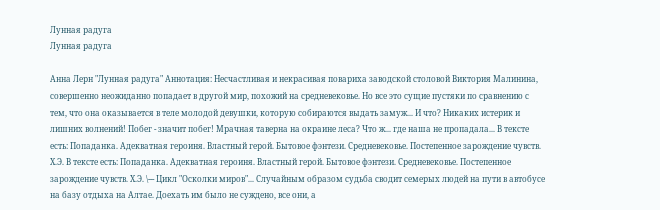Лунная радуга
Лунная радуга

Анна Лерн "Лунная радуга" Аннотация: Несчастливая и некрасивая повариха заводской столовой Виктория Малинина, совершенно неожиданно попадает в другой мир, похожий на средневековье. Но все это сущие пустяки по сравнению с тем, что она оказывается в теле молодой девушки, которую собираются выдать замуж... И что? Никаких истерик и лишних волнений! Побег - значит побег! Мрачная таверна на окраине леса? Что ж... где наша не пропадала... В тексте есть: Попаданка. Адекватная героиня. Властный герой. Бытовое фэнтези. Средневековье. Постепенное зарождение чувств. Х.Э. В тексте есть: Попаданка. Адекватная героиня. Властный герой. Бытовое фэнтези. Средневековье. Постепенное зарождение чувств. Х.Э. \--- Цикл "Осколки миров"... Случайным образом судьба сводит семерых людей на пути в автобусе на базу отдыха на Алтае. Доехать им было не суждено, все они, а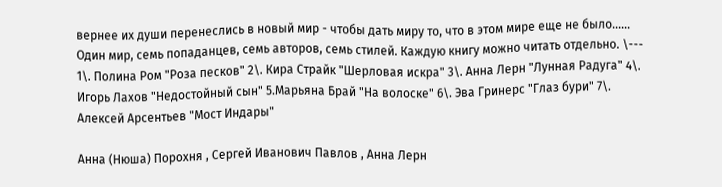вернее их души перенеслись в новый мир - чтобы дать миру то, что в этом мире еще не было...... Один мир, семь попаданцев, семь авторов, семь стилей. Каждую книгу можно читать отдельно. \--- 1\. Полина Ром "Роза песков" 2\. Кира Страйк "Шерловая искра" 3\. Анна Лерн "Лунная Радуга" 4\. Игорь Лахов "Недостойный сын" 5.Марьяна Брай "На волоске" 6\. Эва Гринерс "Глаз бури" 7\. Алексей Арсентьев "Мост Индары"

Анна (Нюша) Порохня , Сергей Иванович Павлов , Анна Лерн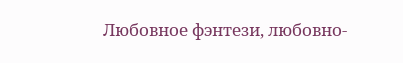Любовное фэнтези, любовно-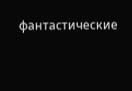фантастические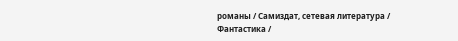романы / Самиздат, сетевая литература / Фантастика /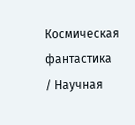Космическая фантастика / Научная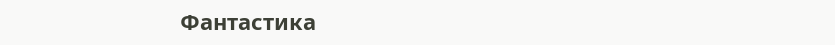Фантастика